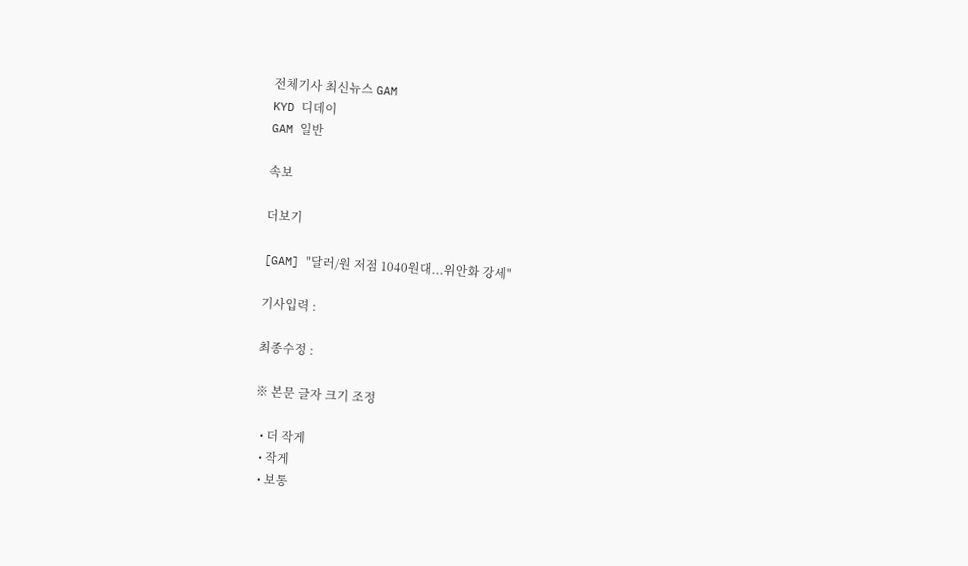전체기사 최신뉴스 GAM
KYD 디데이
GAM 일반

속보

더보기

[GAM] "달러/원 저점 1040원대...위안화 강세"

기사입력 :

최종수정 :

※ 본문 글자 크기 조정

  • 더 작게
  • 작게
  • 보통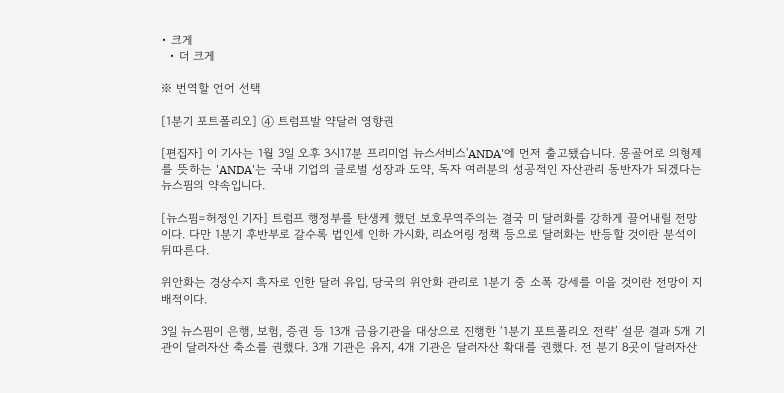• 크게
  • 더 크게

※ 번역할 언어 선택

[1분기 포트폴리오] ④ 트럼프발 약달러 영향권

[편집자] 이 기사는 1월 3일 오후 3시17분 프리미엄 뉴스서비스'ANDA'에 먼저 출고됐습니다. 몽골어로 의형제를 뜻하는 'ANDA'는 국내 기업의 글로벌 성장과 도약, 독자 여러분의 성공적인 자산관리 동반자가 되겠다는 뉴스핌의 약속입니다.

[뉴스핌=허정인 기자] 트럼프 행정부를 탄생케 했던 보호무역주의는 결국 미 달러화를 강하게 끌어내릴 전망이다. 다만 1분기 후반부로 갈수록 법인세 인하 가시화, 리쇼어링 정책 등으로 달러화는 반등할 것이란 분석이 뒤따른다.

위안화는 경상수지 흑자로 인한 달러 유입, 당국의 위안화 관리로 1분기 중 소폭 강세를 이을 것이란 전망이 지배적이다.

3일 뉴스핌이 은행, 보험, 증권 등 13개 금융기관을 대상으로 진행한 ‘1분기 포트폴리오 전략’ 설문 결과 5개 기관이 달러자산 축소를 권했다. 3개 기관은 유지, 4개 기관은 달러자산 확대를 권했다. 전 분기 8곳이 달러자산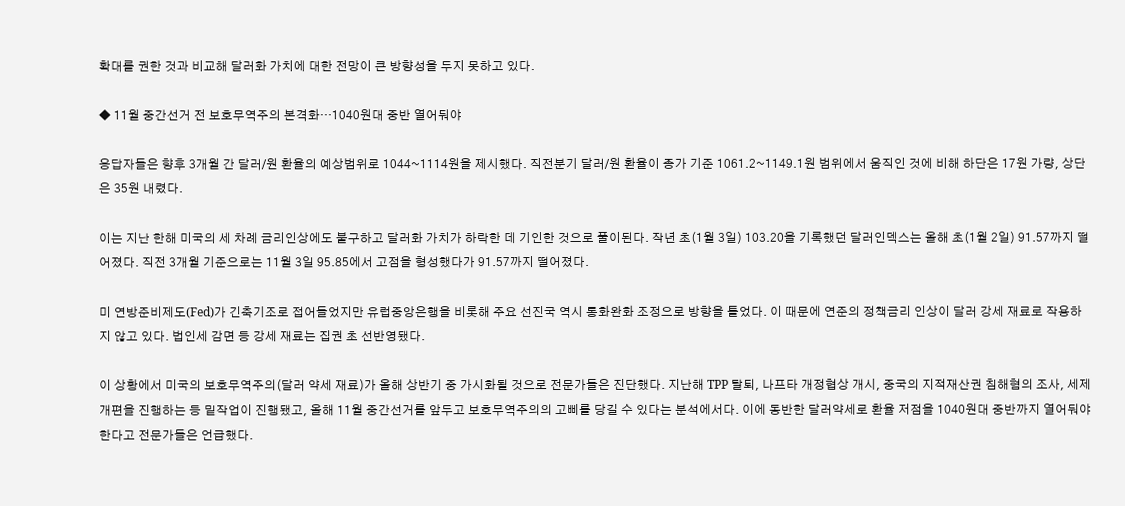확대를 권한 것과 비교해 달러화 가치에 대한 전망이 큰 방향성을 두지 못하고 있다.

◆ 11월 중간선거 전 보호무역주의 본격화…1040원대 중반 열어둬야

응답자들은 향후 3개월 간 달러/원 환율의 예상범위로 1044~1114원을 제시했다. 직전분기 달러/원 환율이 종가 기준 1061.2~1149.1원 범위에서 움직인 것에 비해 하단은 17원 가량, 상단은 35원 내렸다.

이는 지난 한해 미국의 세 차례 금리인상에도 불구하고 달러화 가치가 하락한 데 기인한 것으로 풀이된다. 작년 초(1월 3일) 103.20을 기록했던 달러인덱스는 올해 초(1월 2일) 91.57까지 떨어졌다. 직전 3개월 기준으로는 11월 3일 95.85에서 고점을 형성했다가 91.57까지 떨어졌다.

미 연방준비제도(Fed)가 긴축기조로 접어들었지만 유럽중앙은행을 비롯해 주요 선진국 역시 통화완화 조정으로 방향을 틀었다. 이 때문에 연준의 정책금리 인상이 달러 강세 재료로 작용하지 않고 있다. 법인세 감면 등 강세 재료는 집권 초 선반영됐다.

이 상황에서 미국의 보호무역주의(달러 약세 재료)가 올해 상반기 중 가시화될 것으로 전문가들은 진단했다. 지난해 TPP 탈퇴, 나프타 개정협상 개시, 중국의 지적재산권 침해혐의 조사, 세제개편을 진행하는 등 밑작업이 진행됐고, 올해 11월 중간선거를 앞두고 보호무역주의의 고삐를 당길 수 있다는 분석에서다. 이에 동반한 달러약세로 환율 저점을 1040원대 중반까지 열어둬야 한다고 전문가들은 언급했다.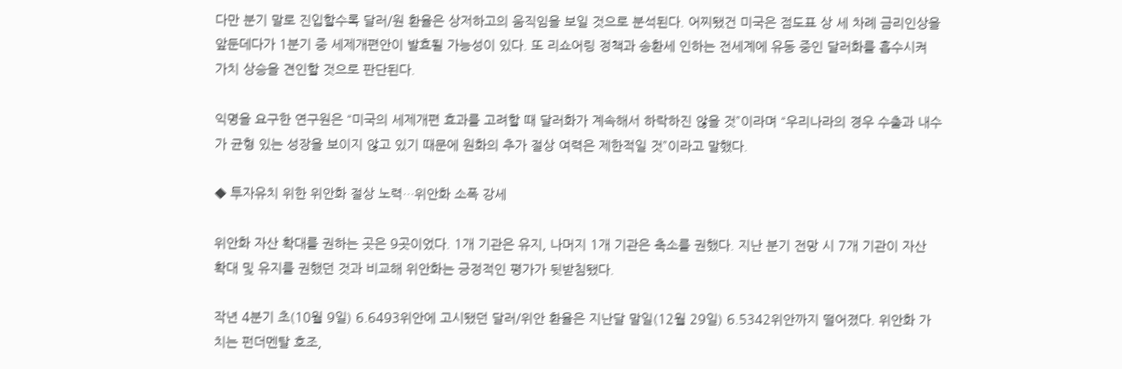다만 분기 말로 진입할수록 달러/원 환율은 상저하고의 움직임을 보일 것으로 분석된다. 어찌됐건 미국은 점도표 상 세 차례 금리인상을 앞둔데다가 1분기 중 세제개편안이 발효될 가능성이 있다. 또 리쇼어링 정책과 송환세 인하는 전세계에 유동 중인 달러화를 흡수시켜 가치 상승을 견인할 것으로 판단된다.

익명을 요구한 연구원은 “미국의 세제개편 효과를 고려할 때 달러화가 계속해서 하락하진 않을 것”이라며 “우리나라의 경우 수출과 내수가 균형 있는 성장을 보이지 않고 있기 때문에 원화의 추가 절상 여력은 제한적일 것”이라고 말했다.

◆ 투자유치 위한 위안화 절상 노력…위안화 소폭 강세

위안화 자산 확대를 권하는 곳은 9곳이었다. 1개 기관은 유지, 나머지 1개 기관은 축소를 권했다. 지난 분기 전망 시 7개 기관이 자산 확대 및 유지를 권했던 것과 비교해 위안화는 긍정적인 평가가 뒷받침됐다.

작년 4분기 초(10월 9일) 6.6493위안에 고시됐던 달러/위안 환율은 지난달 말일(12월 29일) 6.5342위안까지 떨어졌다. 위안화 가치는 펀더멘탈 호조,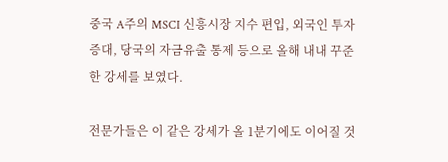중국 A주의 MSCI 신흥시장 지수 편입, 외국인 투자 증대, 당국의 자금유출 통제 등으로 올해 내내 꾸준한 강세를 보였다.

전문가들은 이 같은 강세가 올 1분기에도 이어질 것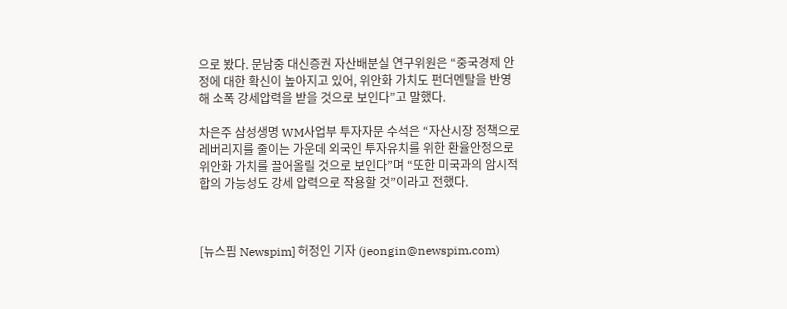으로 봤다. 문남중 대신증권 자산배분실 연구위원은 “중국경제 안정에 대한 확신이 높아지고 있어, 위안화 가치도 펀더멘탈을 반영해 소폭 강세압력을 받을 것으로 보인다”고 말했다.

차은주 삼성생명 WM사업부 투자자문 수석은 “자산시장 정책으로 레버리지를 줄이는 가운데 외국인 투자유치를 위한 환율안정으로 위안화 가치를 끌어올릴 것으로 보인다”며 “또한 미국과의 암시적 합의 가능성도 강세 압력으로 작용할 것”이라고 전했다.



[뉴스핌 Newspim] 허정인 기자 (jeongin@newspim.com)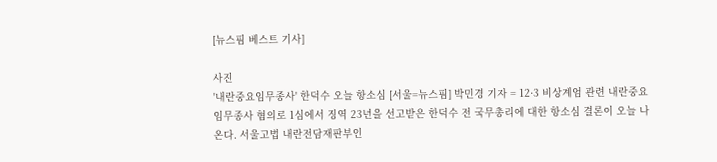[뉴스핌 베스트 기사]

사진
'내란중요임무종사' 한덕수 오늘 항소심 [서울=뉴스핌] 박민경 기자 = 12·3 비상계엄 관련 내란중요임무종사 혐의로 1심에서 징역 23년을 선고받은 한덕수 전 국무총리에 대한 항소심 결론이 오늘 나온다. 서울고법 내란전담재판부인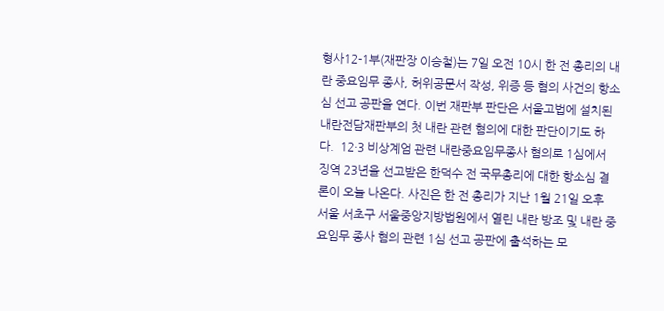형사12-1부(재판장 이승철)는 7일 오전 10시 한 전 총리의 내란 중요임무 종사, 허위공문서 작성, 위증 등 혐의 사건의 항소심 선고 공판을 연다. 이번 재판부 판단은 서울고법에 설치된 내란전담재판부의 첫 내란 관련 혐의에 대한 판단이기도 하다.  12·3 비상계엄 관련 내란중요임무종사 혐의로 1심에서 징역 23년을 선고받은 한덕수 전 국무총리에 대한 항소심 결론이 오늘 나온다. 사진은 한 전 총리가 지난 1월 21일 오후 서울 서초구 서울중앙지방법원에서 열린 내란 방조 및 내란 중요임무 종사 혐의 관련 1심 선고 공판에 출석하는 모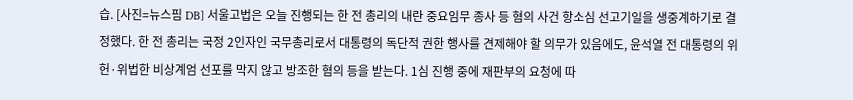습. [사진=뉴스핌 DB] 서울고법은 오늘 진행되는 한 전 총리의 내란 중요임무 종사 등 혐의 사건 항소심 선고기일을 생중계하기로 결정했다. 한 전 총리는 국정 2인자인 국무총리로서 대통령의 독단적 권한 행사를 견제해야 할 의무가 있음에도, 윤석열 전 대통령의 위헌·위법한 비상계엄 선포를 막지 않고 방조한 혐의 등을 받는다. 1심 진행 중에 재판부의 요청에 따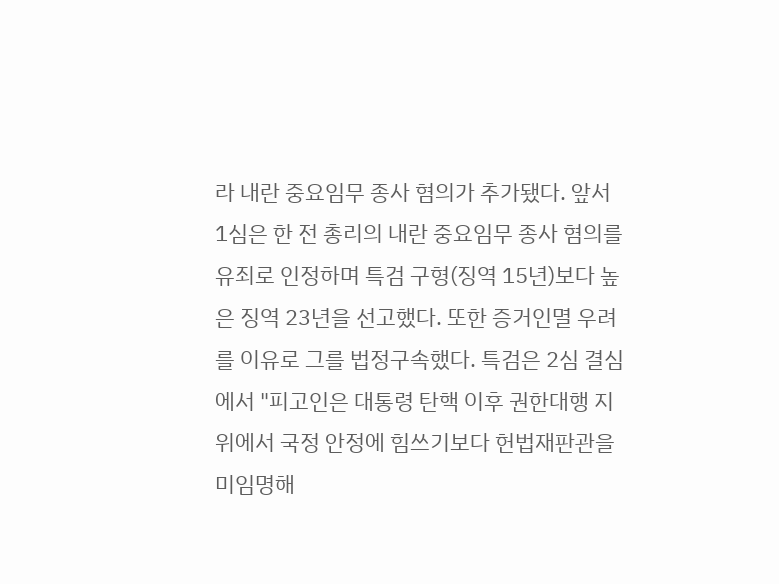라 내란 중요임무 종사 혐의가 추가됐다. 앞서 1심은 한 전 총리의 내란 중요임무 종사 혐의를 유죄로 인정하며 특검 구형(징역 15년)보다 높은 징역 23년을 선고했다. 또한 증거인멸 우려를 이유로 그를 법정구속했다. 특검은 2심 결심에서 "피고인은 대통령 탄핵 이후 권한대행 지위에서 국정 안정에 힘쓰기보다 헌법재판관을 미임명해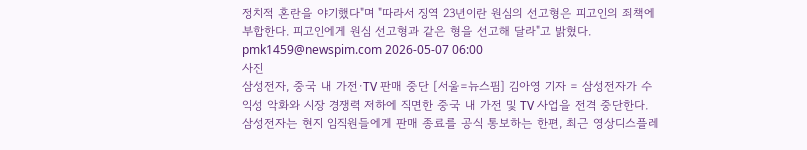정치적 혼란을 야기했다"며 "따라서 징역 23년이란 원심의 선고형은 피고인의 죄책에 부합한다. 피고인에게 원심 선고형과 같은 형을 선고해 달라"고 밝혔다. pmk1459@newspim.com 2026-05-07 06:00
사진
삼성전자, 중국 내 가전·TV 판매 중단 [서울=뉴스핌] 김아영 기자 = 삼성전자가 수익성 악화와 시장 경쟁력 저하에 직면한 중국 내 가전 및 TV 사업을 전격 중단한다. 삼성전자는 현지 임직원들에게 판매 종료를 공식 통보하는 한편, 최근 영상디스플레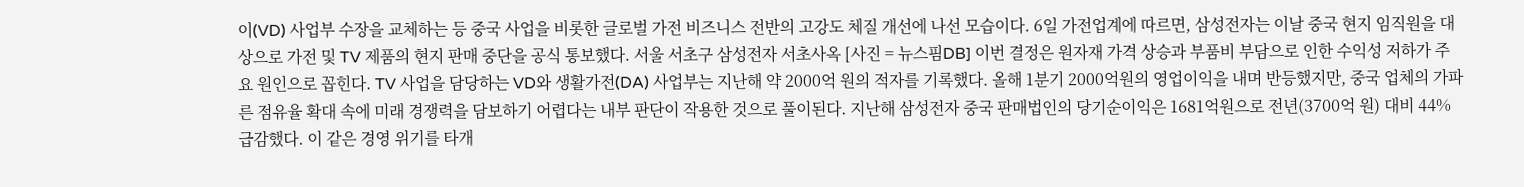이(VD) 사업부 수장을 교체하는 등 중국 사업을 비롯한 글로벌 가전 비즈니스 전반의 고강도 체질 개선에 나선 모습이다. 6일 가전업계에 따르면, 삼성전자는 이날 중국 현지 임직원을 대상으로 가전 및 TV 제품의 현지 판매 중단을 공식 통보했다. 서울 서초구 삼성전자 서초사옥 [사진 = 뉴스핌DB] 이번 결정은 원자재 가격 상승과 부품비 부담으로 인한 수익성 저하가 주요 원인으로 꼽힌다. TV 사업을 담당하는 VD와 생활가전(DA) 사업부는 지난해 약 2000억 원의 적자를 기록했다. 올해 1분기 2000억원의 영업이익을 내며 반등했지만, 중국 업체의 가파른 점유율 확대 속에 미래 경쟁력을 담보하기 어렵다는 내부 판단이 작용한 것으로 풀이된다. 지난해 삼성전자 중국 판매법인의 당기순이익은 1681억원으로 전년(3700억 원) 대비 44% 급감했다. 이 같은 경영 위기를 타개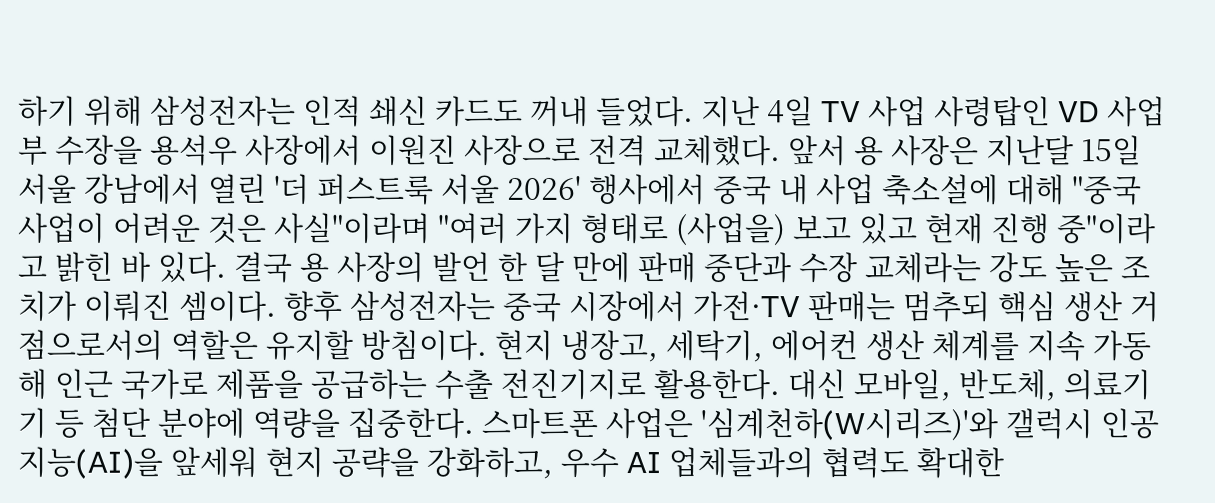하기 위해 삼성전자는 인적 쇄신 카드도 꺼내 들었다. 지난 4일 TV 사업 사령탑인 VD 사업부 수장을 용석우 사장에서 이원진 사장으로 전격 교체했다. 앞서 용 사장은 지난달 15일 서울 강남에서 열린 '더 퍼스트룩 서울 2026' 행사에서 중국 내 사업 축소설에 대해 "중국 사업이 어려운 것은 사실"이라며 "여러 가지 형태로 (사업을) 보고 있고 현재 진행 중"이라고 밝힌 바 있다. 결국 용 사장의 발언 한 달 만에 판매 중단과 수장 교체라는 강도 높은 조치가 이뤄진 셈이다. 향후 삼성전자는 중국 시장에서 가전·TV 판매는 멈추되 핵심 생산 거점으로서의 역할은 유지할 방침이다. 현지 냉장고, 세탁기, 에어컨 생산 체계를 지속 가동해 인근 국가로 제품을 공급하는 수출 전진기지로 활용한다. 대신 모바일, 반도체, 의료기기 등 첨단 분야에 역량을 집중한다. 스마트폰 사업은 '심계천하(W시리즈)'와 갤럭시 인공지능(AI)을 앞세워 현지 공략을 강화하고, 우수 AI 업체들과의 협력도 확대한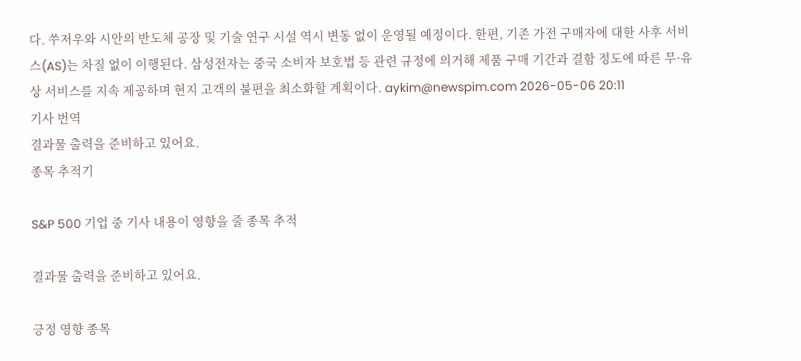다. 쑤저우와 시안의 반도체 공장 및 기술 연구 시설 역시 변동 없이 운영될 예정이다. 한편, 기존 가전 구매자에 대한 사후 서비스(AS)는 차질 없이 이행된다. 삼성전자는 중국 소비자 보호법 등 관련 규정에 의거해 제품 구매 기간과 결함 정도에 따른 무·유상 서비스를 지속 제공하며 현지 고객의 불편을 최소화할 계획이다. aykim@newspim.com 2026-05-06 20:11
기사 번역
결과물 출력을 준비하고 있어요.
종목 추적기

S&P 500 기업 중 기사 내용이 영향을 줄 종목 추적

결과물 출력을 준비하고 있어요.

긍정 영향 종목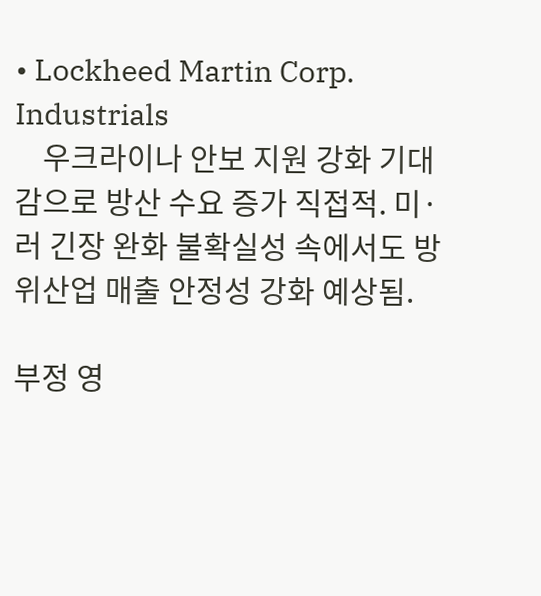• Lockheed Martin Corp. Industrials
    우크라이나 안보 지원 강화 기대감으로 방산 수요 증가 직접적. 미·러 긴장 완화 불확실성 속에서도 방위산업 매출 안정성 강화 예상됨.

부정 영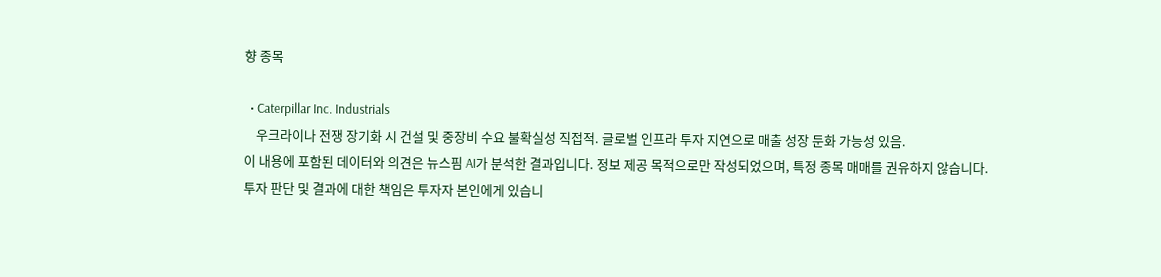향 종목

  • Caterpillar Inc. Industrials
    우크라이나 전쟁 장기화 시 건설 및 중장비 수요 불확실성 직접적. 글로벌 인프라 투자 지연으로 매출 성장 둔화 가능성 있음.
이 내용에 포함된 데이터와 의견은 뉴스핌 AI가 분석한 결과입니다. 정보 제공 목적으로만 작성되었으며, 특정 종목 매매를 권유하지 않습니다. 투자 판단 및 결과에 대한 책임은 투자자 본인에게 있습니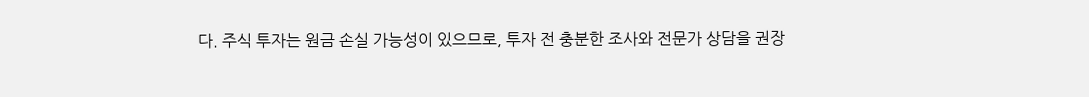다. 주식 투자는 원금 손실 가능성이 있으므로, 투자 전 충분한 조사와 전문가 상담을 권장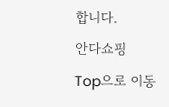합니다.
안다쇼핑
Top으로 이동